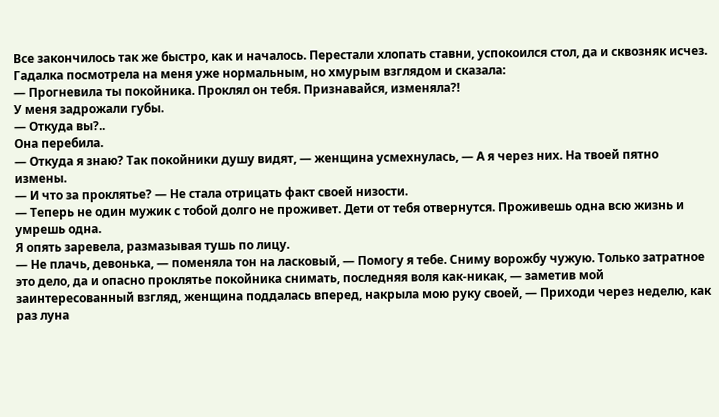Все закончилось так же быстро, как и началось. Перестали хлопать ставни, успокоился стол, да и сквозняк исчез.
Гадалка посмотрела на меня уже нормальным, но хмурым взглядом и сказала:
— Прогневила ты покойника. Проклял он тебя. Признавайся, изменяла?!
У меня задрожали губы.
— Откуда вы?..
Она перебила.
— Откуда я знаю? Так покойники душу видят, — женщина усмехнулась, — А я через них. На твоей пятно измены.
— И что за проклятье? — Не стала отрицать факт своей низости.
— Теперь не один мужик с тобой долго не проживет. Дети от тебя отвернутся. Проживешь одна всю жизнь и умрешь одна.
Я опять заревела, размазывая тушь по лицу.
— Не плачь, девонька, — поменяла тон на ласковый, — Помогу я тебе. Сниму ворожбу чужую. Только затратное это дело, да и опасно проклятье покойника снимать, последняя воля как-никак, — заметив мой заинтересованный взгляд, женщина поддалась вперед, накрыла мою руку своей, — Приходи через неделю, как раз луна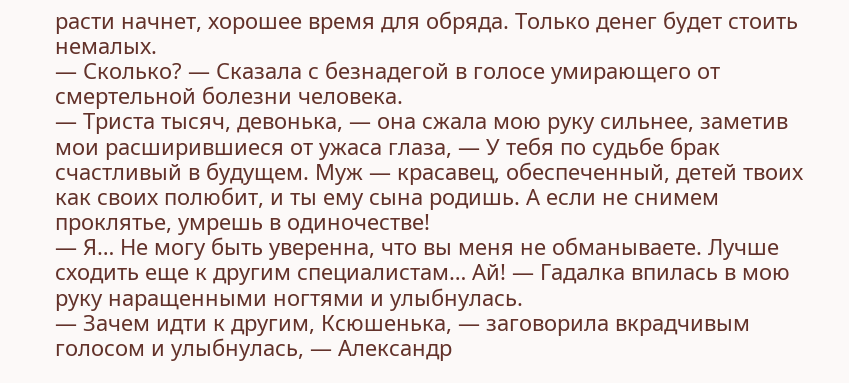расти начнет, хорошее время для обряда. Только денег будет стоить немалых.
— Сколько? — Сказала с безнадегой в голосе умирающего от смертельной болезни человека.
— Триста тысяч, девонька, — она сжала мою руку сильнее, заметив мои расширившиеся от ужаса глаза, — У тебя по судьбе брак счастливый в будущем. Муж — красавец, обеспеченный, детей твоих как своих полюбит, и ты ему сына родишь. А если не снимем проклятье, умрешь в одиночестве!
— Я… Не могу быть уверенна, что вы меня не обманываете. Лучше сходить еще к другим специалистам… Ай! — Гадалка впилась в мою руку наращенными ногтями и улыбнулась.
— Зачем идти к другим, Ксюшенька, — заговорила вкрадчивым голосом и улыбнулась, — Александр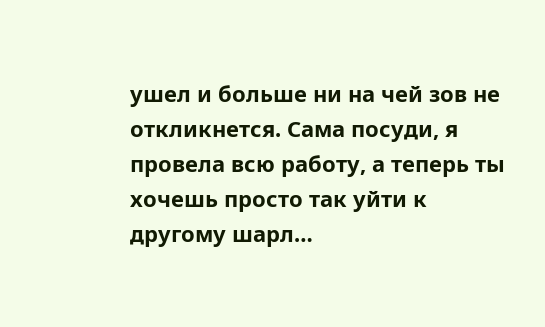ушел и больше ни на чей зов не откликнется. Сама посуди, я провела всю работу, а теперь ты хочешь просто так уйти к другому шарл…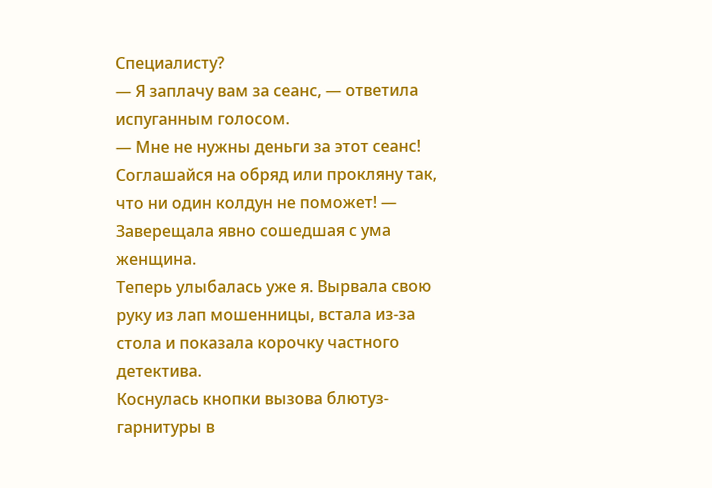Специалисту?
— Я заплачу вам за сеанс, — ответила испуганным голосом.
— Мне не нужны деньги за этот сеанс! Соглашайся на обряд или прокляну так, что ни один колдун не поможет! — Заверещала явно сошедшая с ума женщина.
Теперь улыбалась уже я. Вырвала свою руку из лап мошенницы, встала из-за стола и показала корочку частного детектива.
Коснулась кнопки вызова блютуз-гарнитуры в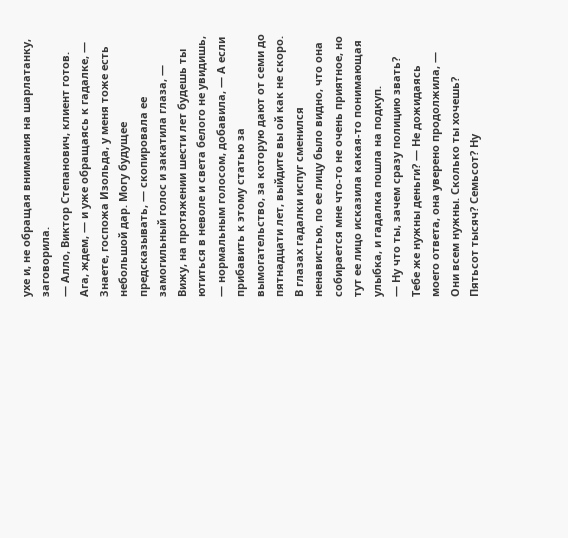ухе и, не обращая внимания на шарлатанку, заговорила.
— Алло, Виктор Степанович, клиент готов. Ага, ждем, — и уже обращаясь к гадалке, — Знаете, госпожа Изольда, у меня тоже есть небольшой дар. Могу будущее предсказывать, — скопировала ее замогильный голос и закатила глаза, — Вижу, на протяжении шести лет будешь ты ютиться в неволе и света белого не увидишь, — нормальным голосом, добавила, — А если прибавить к этому статью за вымогательство, за которую дают от семи до пятнадцати лет, выйдите вы ой как не скоро.
В глазах гадалки испуг сменился ненавистью, по ее лицу было видно, что она собирается мне что-то не очень приятное, но тут ее лицо исказила какая-то понимающая улыбка, и гадалка пошла на подкуп.
— Ну что ты, зачем сразу полицию звать? Тебе же нужны деньги? — Не дожидаясь моего ответа, она уверено продолжила, — Они всем нужны. Сколько ты хочешь? Пятьсот тысяч? Семьсот? Ну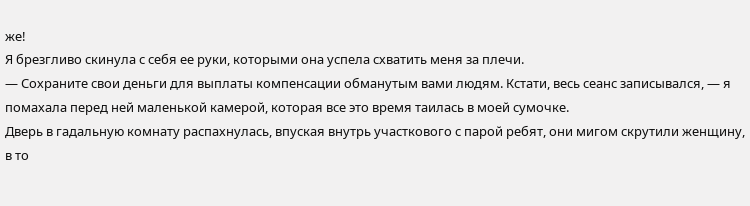же!
Я брезгливо скинула с себя ее руки, которыми она успела схватить меня за плечи.
— Сохраните свои деньги для выплаты компенсации обманутым вами людям. Кстати, весь сеанс записывался, — я помахала перед ней маленькой камерой, которая все это время таилась в моей сумочке.
Дверь в гадальную комнату распахнулась, впуская внутрь участкового с парой ребят, они мигом скрутили женщину, в то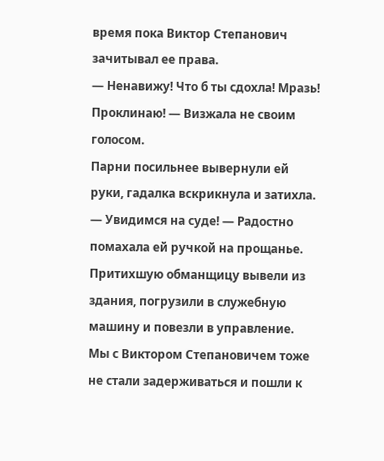время пока Виктор Степанович зачитывал ее права.
— Ненавижу! Что б ты сдохла! Мразь! Проклинаю! — Визжала не своим голосом.
Парни посильнее вывернули ей руки, гадалка вскрикнула и затихла.
— Увидимся на суде! — Радостно помахала ей ручкой на прощанье.
Притихшую обманщицу вывели из здания, погрузили в служебную машину и повезли в управление.
Мы с Виктором Степановичем тоже не стали задерживаться и пошли к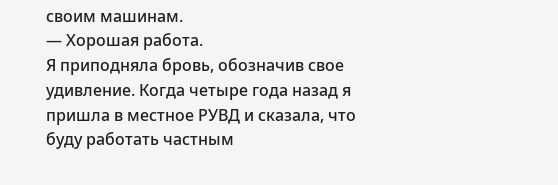своим машинам.
— Хорошая работа.
Я приподняла бровь, обозначив свое удивление. Когда четыре года назад я пришла в местное РУВД и сказала, что буду работать частным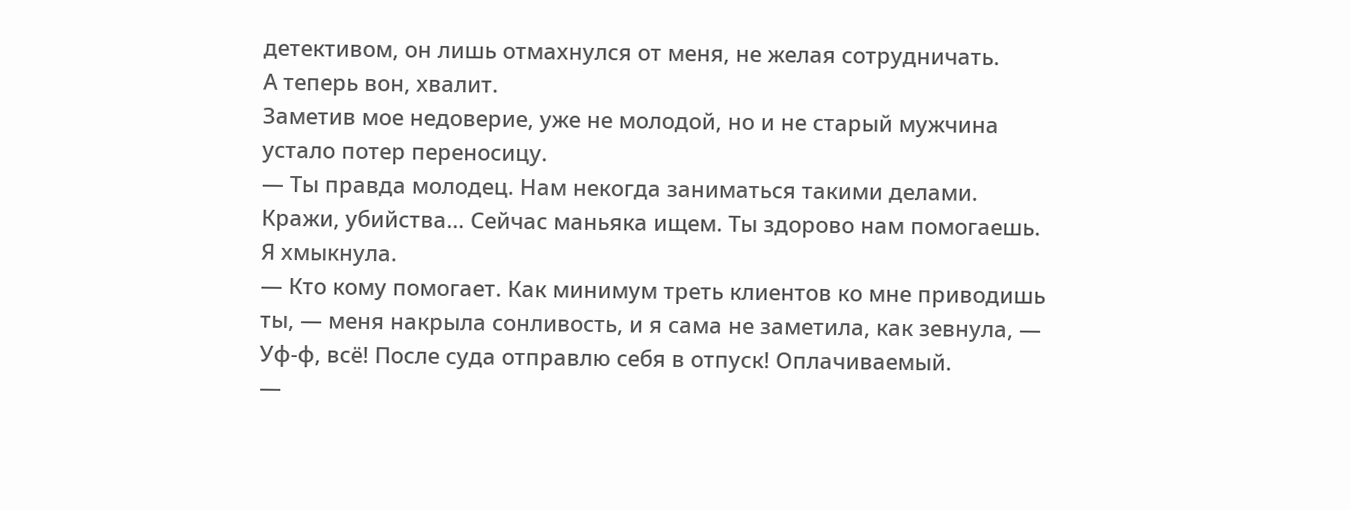детективом, он лишь отмахнулся от меня, не желая сотрудничать.
А теперь вон, хвалит.
Заметив мое недоверие, уже не молодой, но и не старый мужчина устало потер переносицу.
— Ты правда молодец. Нам некогда заниматься такими делами. Кражи, убийства… Сейчас маньяка ищем. Ты здорово нам помогаешь.
Я хмыкнула.
— Кто кому помогает. Как минимум треть клиентов ко мне приводишь ты, — меня накрыла сонливость, и я сама не заметила, как зевнула, — Уф-ф, всё! После суда отправлю себя в отпуск! Оплачиваемый.
—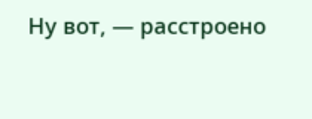Ну вот, — расстроено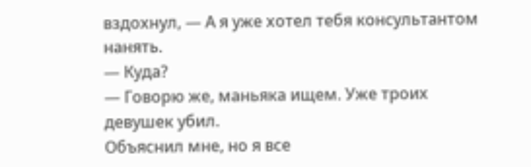вздохнул, — А я уже хотел тебя консультантом нанять.
— Куда?
— Говорю же, маньяка ищем. Уже троих девушек убил.
Объяснил мне, но я все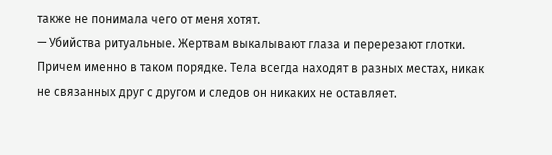также не понимала чего от меня хотят.
— Убийства ритуальные. Жертвам выкалывают глаза и перерезают глотки. Причем именно в таком порядке. Тела всегда находят в разных местах, никак не связанных друг с другом и следов он никаких не оставляет.